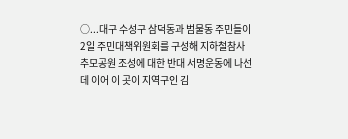○...대구 수성구 삼덕동과 범물동 주민들이 2일 주민대책위원회를 구성해 지하철참사 추모공원 조성에 대한 반대 서명운동에 나선 데 이어 이 곳이 지역구인 김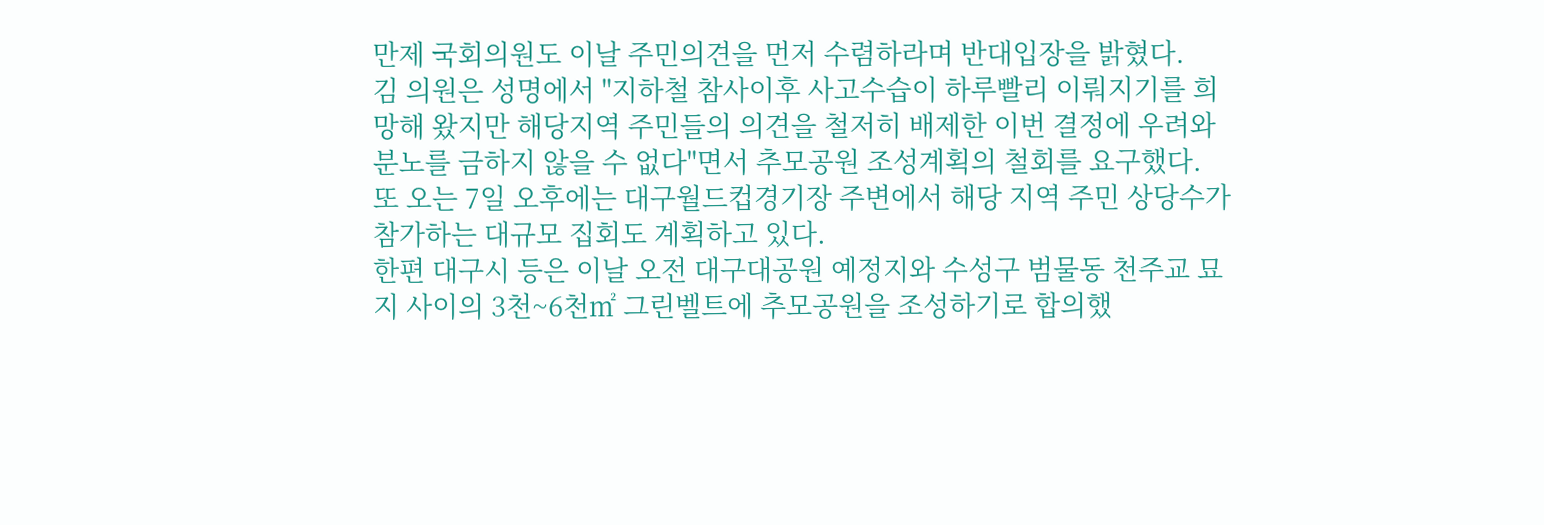만제 국회의원도 이날 주민의견을 먼저 수렴하라며 반대입장을 밝혔다.
김 의원은 성명에서 "지하철 참사이후 사고수습이 하루빨리 이뤄지기를 희망해 왔지만 해당지역 주민들의 의견을 철저히 배제한 이번 결정에 우려와 분노를 금하지 않을 수 없다"면서 추모공원 조성계획의 철회를 요구했다.
또 오는 7일 오후에는 대구월드컵경기장 주변에서 해당 지역 주민 상당수가 참가하는 대규모 집회도 계획하고 있다.
한편 대구시 등은 이날 오전 대구대공원 예정지와 수성구 범물동 천주교 묘지 사이의 3천~6천㎡ 그린벨트에 추모공원을 조성하기로 합의했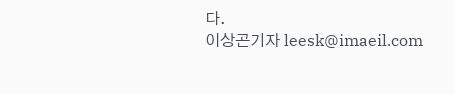다.
이상곤기자 leesk@imaeil.com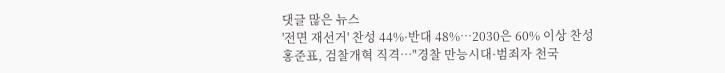댓글 많은 뉴스
'전면 재선거' 찬성 44%·반대 48%…2030은 60% 이상 찬성
홍준표, 검찰개혁 직격…"경찰 만능시대·범죄자 천국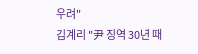우려"
김계리 "尹 징역 30년 때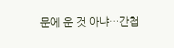문에 운 것 아냐…간첩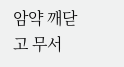암약 깨닫고 무서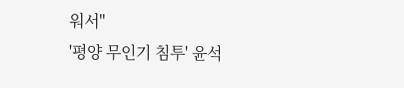워서"
'평양 무인기 침투' 윤석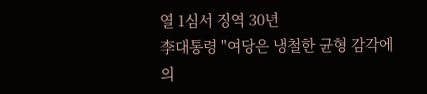열 1심서 징역 30년
李대통령 "여당은 냉철한 균형 감각에 의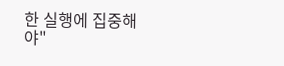한 실행에 집중해야"